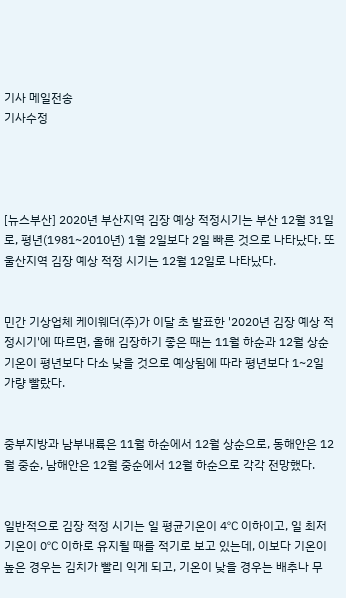기사 메일전송
기사수정




[뉴스부산] 2020년 부산지역 김장 예상 적정시기는 부산 12월 31일로, 평년(1981~2010년) 1월 2일보다 2일 빠른 것으로 나타났다. 또 울산지역 김장 예상 적정 시기는 12월 12일로 나타났다.


민간 기상업체 케이웨더(주)가 이달 초 발표한 '2020년 김장 예상 적정시기'에 따르면, 올해 김장하기 좋은 때는 11월 하순과 12월 상순 기온이 평년보다 다소 낮을 것으로 예상됨에 따라 평년보다 1~2일 가량 빨랐다.


중부지방과 남부내륙은 11월 하순에서 12월 상순으로, 동해안은 12월 중순, 남해안은 12월 중순에서 12월 하순으로 각각 전망했다.


일반적으로 김장 적정 시기는 일 평균기온이 4℃ 이하이고, 일 최저기온이 0℃ 이하로 유지될 때를 적기로 보고 있는데, 이보다 기온이 높은 경우는 김치가 빨리 익게 되고, 기온이 낮을 경우는 배추나 무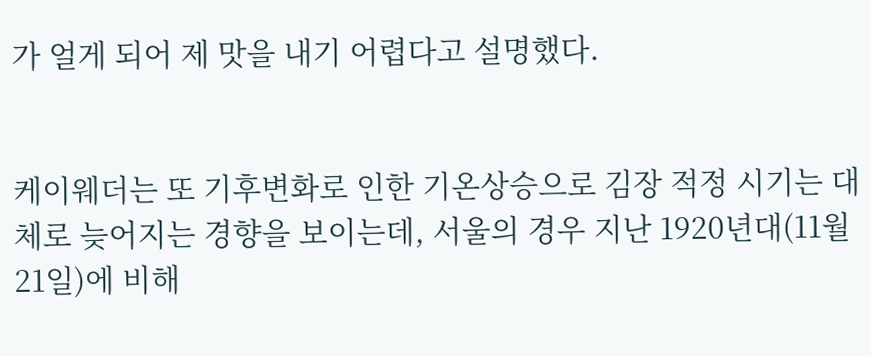가 얼게 되어 제 맛을 내기 어렵다고 설명했다.


케이웨더는 또 기후변화로 인한 기온상승으로 김장 적정 시기는 대체로 늦어지는 경향을 보이는데, 서울의 경우 지난 1920년대(11월 21일)에 비해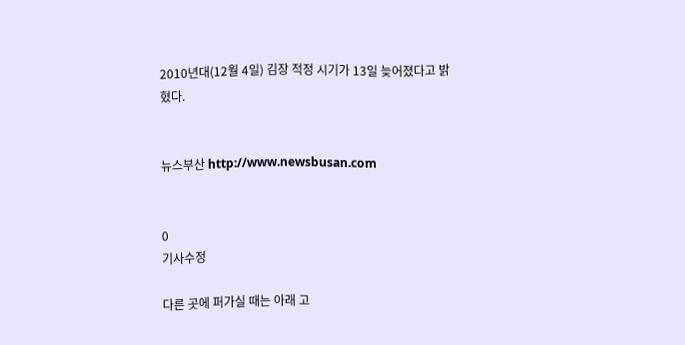2010년대(12월 4일) 김장 적정 시기가 13일 늦어졌다고 밝혔다.


뉴스부산 http://www.newsbusan.com


0
기사수정

다른 곳에 퍼가실 때는 아래 고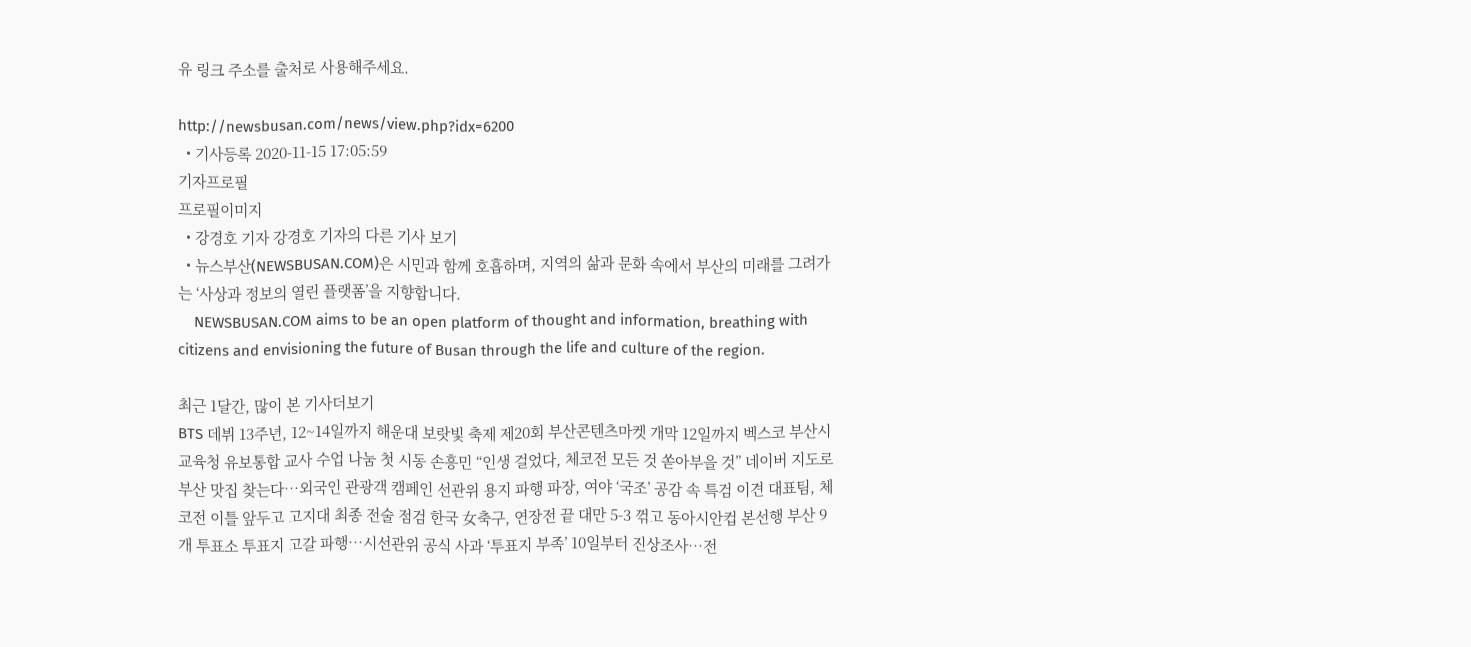유 링크 주소를 출처로 사용해주세요.

http://newsbusan.com/news/view.php?idx=6200
  • 기사등록 2020-11-15 17:05:59
기자프로필
프로필이미지
  • 강경호 기자 강경호 기자의 다른 기사 보기
  • 뉴스부산(NEWSBUSAN.COM)은 시민과 함께 호흡하며, 지역의 삶과 문화 속에서 부산의 미래를 그려가는 ‘사상과 정보의 열린 플랫폼’을 지향합니다.
    NEWSBUSAN.COM aims to be an open platform of thought and information, breathing with citizens and envisioning the future of Busan through the life and culture of the region.

최근 1달간, 많이 본 기사더보기
BTS 데뷔 13주년, 12~14일까지 해운대 보랏빛 축제 제20회 부산콘텐츠마켓 개막 12일까지 벡스코 부산시교육청 유보통합 교사 수업 나눔 첫 시동 손흥민 “인생 걸었다, 체코전 모든 것 쏟아부을 것” 네이버 지도로 부산 맛집 찾는다…외국인 관광객 캠페인 선관위 용지 파행 파장, 여야 ‘국조’ 공감 속 특검 이견 대표팀, 체코전 이틀 앞두고 고지대 최종 전술 점검 한국 女축구, 연장전 끝 대만 5-3 꺾고 동아시안컵 본선행 부산 9개 투표소 투표지 고갈 파행…시선관위 공식 사과 ‘투표지 부족’ 10일부터 진상조사…전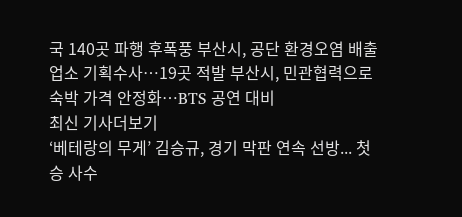국 140곳 파행 후폭풍 부산시, 공단 환경오염 배출업소 기획수사…19곳 적발 부산시, 민관협력으로 숙박 가격 안정화…BTS 공연 대비
최신 기사더보기
‘베테랑의 무게’ 김승규, 경기 막판 연속 선방... 첫 승 사수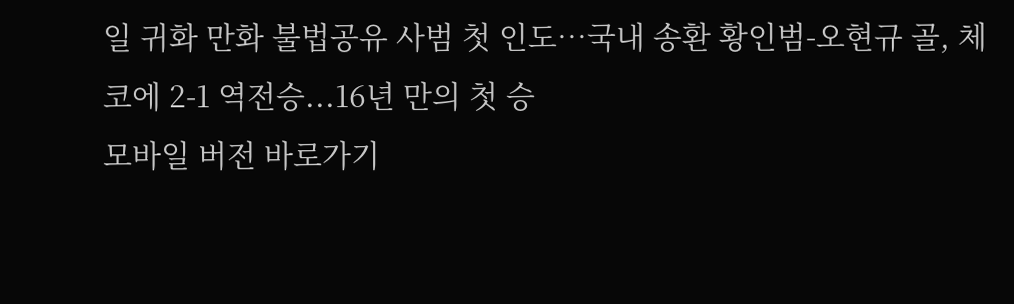일 귀화 만화 불법공유 사범 첫 인도…국내 송환 황인범-오현규 골, 체코에 2-1 역전승...16년 만의 첫 승
모바일 버전 바로가기